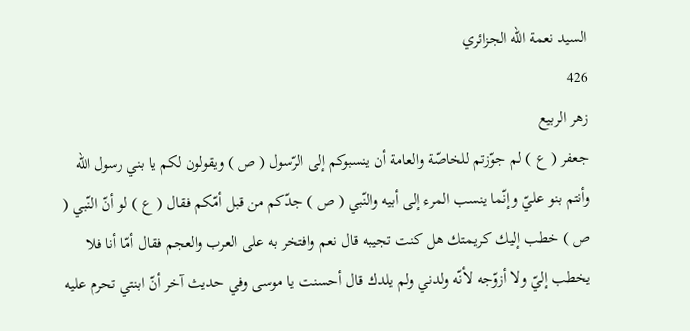السيد نعمة الله الجزائري
426
زهر الربيع
جعفر ( ع ) لم جوّزتم للخاصّة والعامة أن ينسبوكم إلى الرّسول ( ص ) ويقولون لكم يا بني رسول اللّه وأنتم بنو عليّ وإنّما ينسب المرء إلى أبيه والنّبي ( ص ) جدّكم من قبل أمّكم فقال ( ع ) لو أنّ النّبي ( ص ) خطب إليك كريمتك هل كنت تجيبه قال نعم وافتخر به على العرب والعجم فقال أمّا أنا فلا يخطب إليّ ولا أزوّجه لأنّه ولدني ولم يلدك قال أحسنت يا موسى وفي حديث آخر أنّ ابنتي تحرم عليه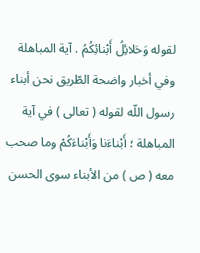لقوله وَحَلائِلُ أَبْنائِكُمُ . آية المباهلة وفي أخبار واضحة الطّريق نحن أبناء رسول اللّه لقوله ( تعالى ) في آية المباهلة ؛ أَبْناءَنا وَأَبْناءَكُمْ وما صحب معه ( ص ) من الأبناء سوى الحسن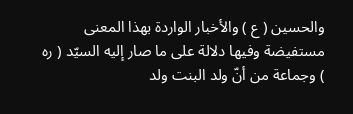والحسين ( ع ) والأخبار الواردة بهذا المعنى مستفيضة وفيها دلالة على ما صار إليه السيّد ( ره ) وجماعة من أنّ ولد البنت ولد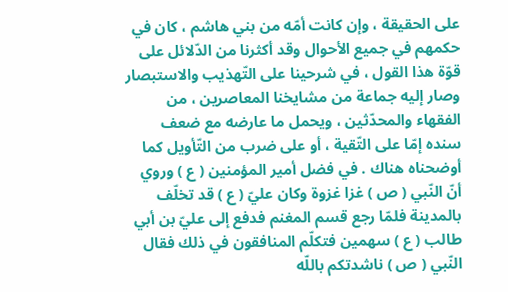على الحقيقة ، وإن كانت أمّه من بني هاشم ، كان في حكمهم في جميع الأحوال وقد أكثرنا من الدّلائل على قوّة هذا القول ، في شرحينا على التّهذيب والاستبصار وصار إليه جماعة من مشايخنا المعاصرين ، من الفقهاء والمحدّثين ، ويحمل ما عارضه مع ضعف سنده إمّا على التّقية ، أو على ضرب من التّأويل كما أوضحناه هناك . في فضل أمير المؤمنين ( ع ) وروي أنّ النّبي ( ص ) غزا غزوة وكان عليّ ( ع ) قد تخلّف بالمدينة فلمّا رجع قسم المغنم فدفع إلى عليّ بن أبي طالب ( ع ) سهمين فتكلّم المنافقون في ذلك فقال النّبي ( ص ) ناشدتكم باللّه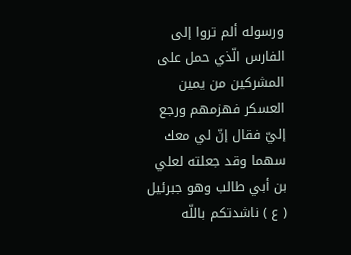ورسوله ألم تروا إلى الفارس الّذي حمل على المشركين من يمين العسكر فهزمهم ورجع إليّ فقال إنّ لي معك سهما وقد جعلته لعلي بن أبي طالب وهو جبرئيل ( ع ) ناشدتكم باللّه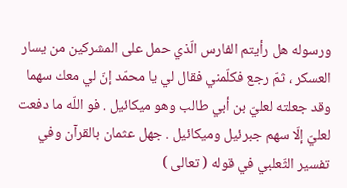ورسوله هل رأيتم الفارس الّذي حمل على المشركين من يسار العسكر ، ثمّ رجع فكلّمني فقال لي يا محمّد إنّ لي معك سهما وقد جعلته لعليّ بن أبي طالب وهو ميكائيل . فو اللّه ما دفعت لعليّ إلّا سهم جبرئيل وميكائيل . جهل عثمان بالقرآن وفي تفسير الثّعلبي في قوله ( تعالى )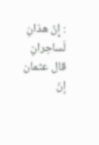: إِنْ هذانِ لَساحِرانِ قال عثمان إنّ